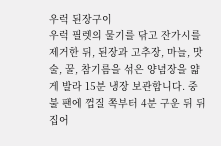우럭 된장구이
우럭 필렛의 물기를 닦고 잔가시를 제거한 뒤, 된장과 고추장, 마늘, 맛술, 꿀, 참기름을 섞은 양념장을 얇게 발라 15분 냉장 보관합니다. 중불 팬에 껍질 쪽부터 4분 구운 뒤 뒤집어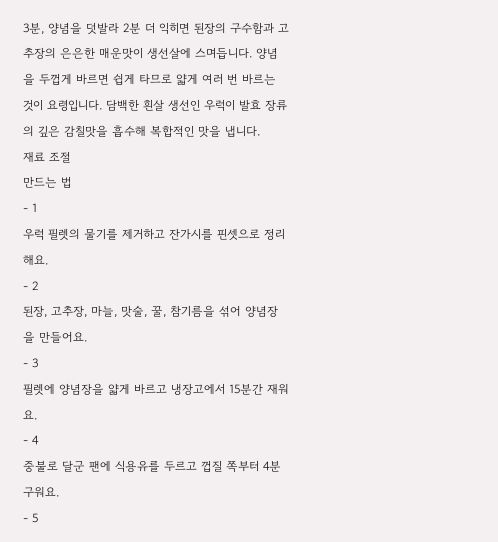3분, 양념을 덧발라 2분 더 익히면 된장의 구수함과 고추장의 은은한 매운맛이 생선살에 스며듭니다. 양념을 두껍게 바르면 쉽게 타므로 얇게 여러 번 바르는 것이 요령입니다. 담백한 흰살 생선인 우럭이 발효 장류의 깊은 감칠맛을 흡수해 복합적인 맛을 냅니다.
재료 조절
만드는 법
- 1
우럭 필렛의 물기를 제거하고 잔가시를 핀셋으로 정리해요.
- 2
된장, 고추장, 마늘, 맛술, 꿀, 참기름을 섞어 양념장을 만들어요.
- 3
필렛에 양념장을 얇게 바르고 냉장고에서 15분간 재워요.
- 4
중불로 달군 팬에 식용유를 두르고 껍질 쪽부터 4분 구워요.
- 5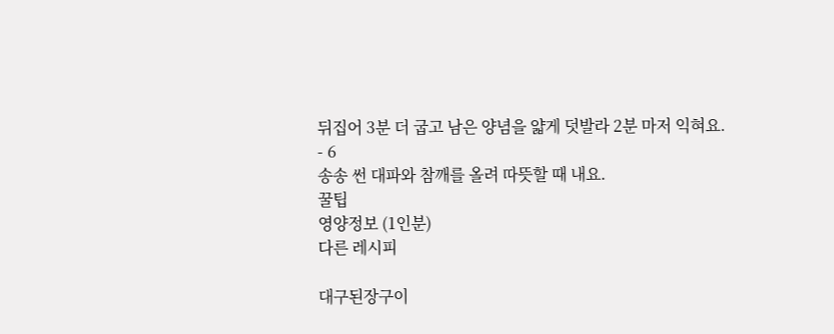뒤집어 3분 더 굽고 남은 양념을 얇게 덧발라 2분 마저 익혀요.
- 6
송송 썬 대파와 참깨를 올려 따뜻할 때 내요.
꿀팁
영양정보 (1인분)
다른 레시피

대구된장구이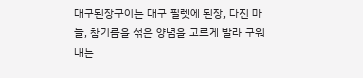대구된장구이는 대구 필렛에 된장, 다진 마늘, 참기름을 섞은 양념을 고르게 발라 구워내는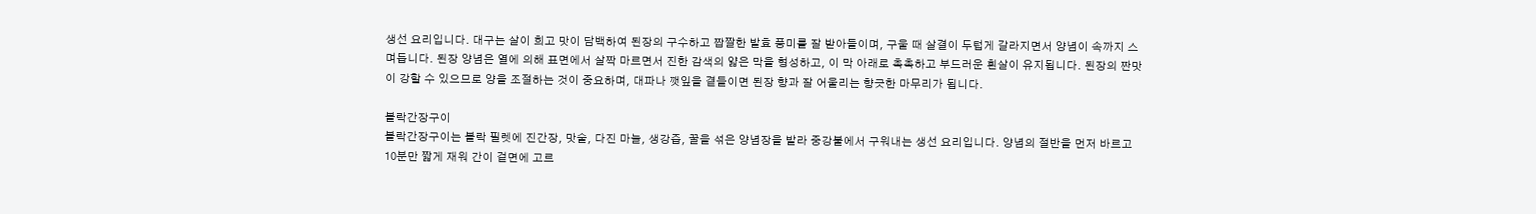생선 요리입니다. 대구는 살이 희고 맛이 담백하여 된장의 구수하고 짭짤한 발효 풍미를 잘 받아들이며, 구울 때 살결이 두텁게 갈라지면서 양념이 속까지 스며듭니다. 된장 양념은 열에 의해 표면에서 살짝 마르면서 진한 감색의 얇은 막을 형성하고, 이 막 아래로 촉촉하고 부드러운 흰살이 유지됩니다. 된장의 짠맛이 강할 수 있으므로 양을 조절하는 것이 중요하며, 대파나 깻잎을 곁들이면 된장 향과 잘 어울리는 향긋한 마무리가 됩니다.

볼락간장구이
볼락간장구이는 볼락 필렛에 진간장, 맛술, 다진 마늘, 생강즙, 꿀을 섞은 양념장을 발라 중강불에서 구워내는 생선 요리입니다. 양념의 절반을 먼저 바르고 10분만 짧게 재워 간이 겉면에 고르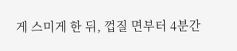게 스미게 한 뒤, 껍질 면부터 4분간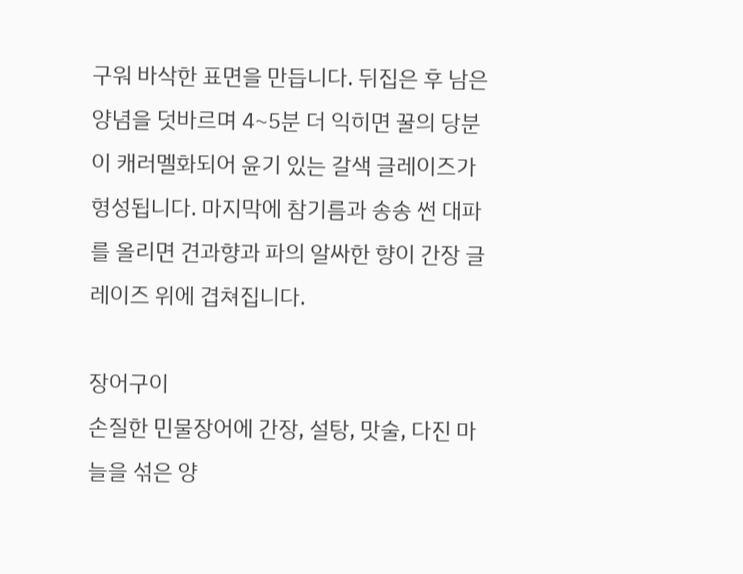구워 바삭한 표면을 만듭니다. 뒤집은 후 남은 양념을 덧바르며 4~5분 더 익히면 꿀의 당분이 캐러멜화되어 윤기 있는 갈색 글레이즈가 형성됩니다. 마지막에 참기름과 송송 썬 대파를 올리면 견과향과 파의 알싸한 향이 간장 글레이즈 위에 겹쳐집니다.

장어구이
손질한 민물장어에 간장, 설탕, 맛술, 다진 마늘을 섞은 양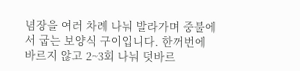념장을 여러 차례 나눠 발라가며 중불에서 굽는 보양식 구이입니다. 한꺼번에 바르지 않고 2~3회 나눠 덧바르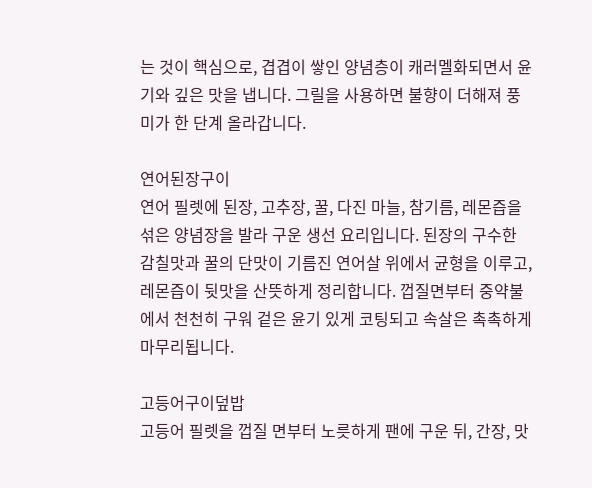는 것이 핵심으로, 겹겹이 쌓인 양념층이 캐러멜화되면서 윤기와 깊은 맛을 냅니다. 그릴을 사용하면 불향이 더해져 풍미가 한 단계 올라갑니다.

연어된장구이
연어 필렛에 된장, 고추장, 꿀, 다진 마늘, 참기름, 레몬즙을 섞은 양념장을 발라 구운 생선 요리입니다. 된장의 구수한 감칠맛과 꿀의 단맛이 기름진 연어살 위에서 균형을 이루고, 레몬즙이 뒷맛을 산뜻하게 정리합니다. 껍질면부터 중약불에서 천천히 구워 겉은 윤기 있게 코팅되고 속살은 촉촉하게 마무리됩니다.

고등어구이덮밥
고등어 필렛을 껍질 면부터 노릇하게 팬에 구운 뒤, 간장, 맛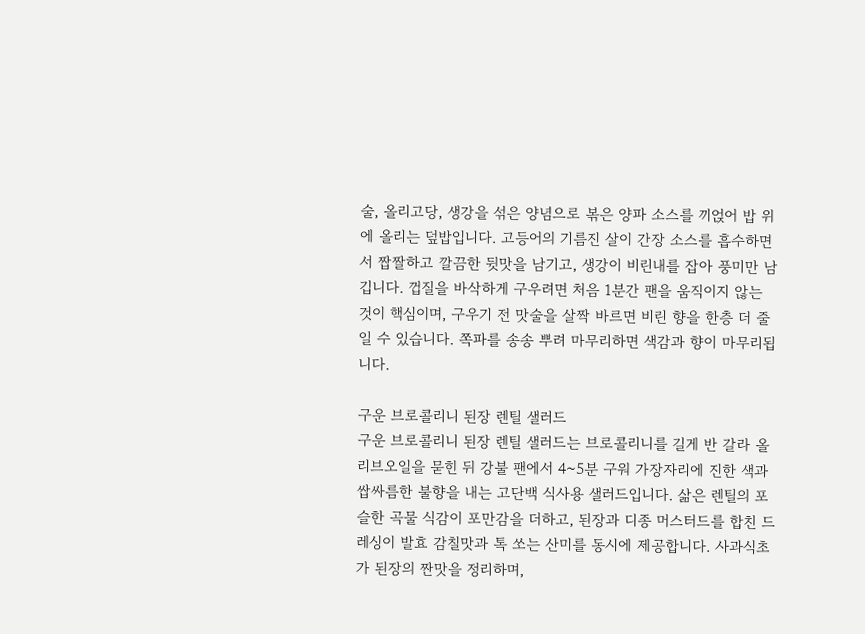술, 올리고당, 생강을 섞은 양념으로 볶은 양파 소스를 끼얹어 밥 위에 올리는 덮밥입니다. 고등어의 기름진 살이 간장 소스를 흡수하면서 짭짤하고 깔끔한 뒷맛을 남기고, 생강이 비린내를 잡아 풍미만 남깁니다. 껍질을 바삭하게 구우려면 처음 1분간 팬을 움직이지 않는 것이 핵심이며, 구우기 전 맛술을 살짝 바르면 비린 향을 한층 더 줄일 수 있습니다. 쪽파를 송송 뿌려 마무리하면 색감과 향이 마무리됩니다.

구운 브로콜리니 된장 렌틸 샐러드
구운 브로콜리니 된장 렌틸 샐러드는 브로콜리니를 길게 반 갈라 올리브오일을 묻힌 뒤 강불 팬에서 4~5분 구워 가장자리에 진한 색과 쌉싸름한 불향을 내는 고단백 식사용 샐러드입니다. 삶은 렌틸의 포슬한 곡물 식감이 포만감을 더하고, 된장과 디종 머스터드를 합친 드레싱이 발효 감칠맛과 톡 쏘는 산미를 동시에 제공합니다. 사과식초가 된장의 짠맛을 정리하며,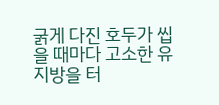굵게 다진 호두가 씹을 때마다 고소한 유지방을 터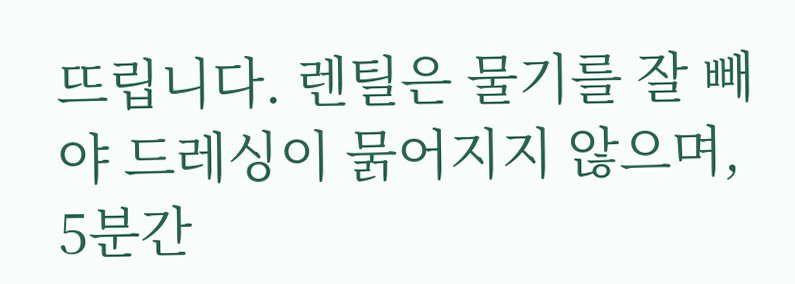뜨립니다. 렌틸은 물기를 잘 빼야 드레싱이 묽어지지 않으며, 5분간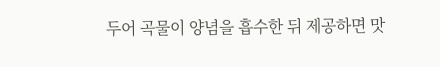두어 곡물이 양념을 흡수한 뒤 제공하면 맛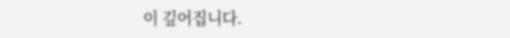이 깊어집니다.